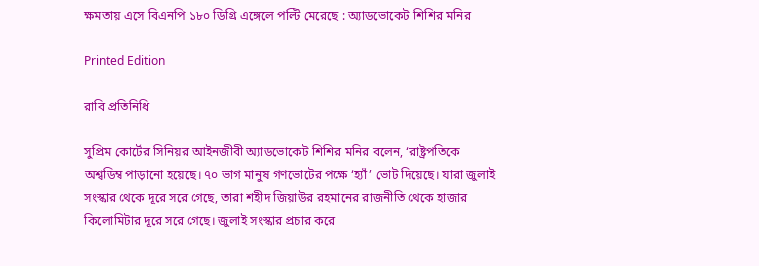ক্ষমতায় এসে বিএনপি ১৮০ ডিগ্রি এঙ্গেলে পল্টি মেরেছে : অ্যাডভোকেট শিশির মনির

Printed Edition

রাবি প্রতিনিধি

সুপ্রিম কোর্টের সিনিয়র আইনজীবী অ্যাডভোকেট শিশির মনির বলেন, ‘রাষ্ট্রপতিকে অশ্বডিম্ব পাড়ানো হয়েছে। ৭০ ভাগ মানুষ গণভোটের পক্ষে ‘হ্যাঁ’ ভোট দিয়েছে। যারা জুলাই সংস্কার থেকে দূরে সরে গেছে, তারা শহীদ জিয়াউর রহমানের রাজনীতি থেকে হাজার কিলোমিটার দূরে সরে গেছে। জুলাই সংস্কার প্রচার করে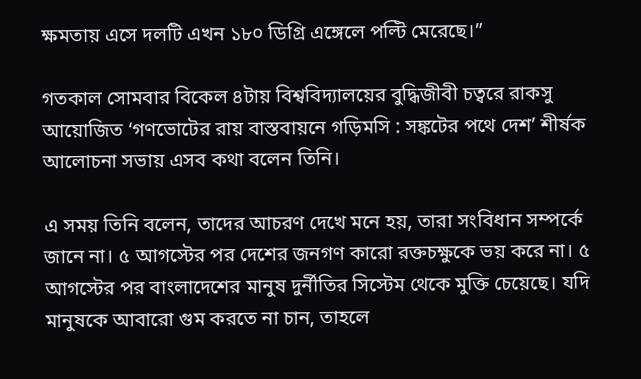ক্ষমতায় এসে দলটি এখন ১৮০ ডিগ্রি এঙ্গেলে পল্টি মেরেছে।”

গতকাল সোমবার বিকেল ৪টায় বিশ্ববিদ্যালয়ের বুদ্ধিজীবী চত্বরে রাকসু আয়োজিত ‘গণভোটের রায় বাস্তবায়নে গড়িমসি : সঙ্কটের পথে দেশ’ শীর্ষক আলোচনা সভায় এসব কথা বলেন তিনি।

এ সময় তিনি বলেন, তাদের আচরণ দেখে মনে হয়, তারা সংবিধান সম্পর্কে জানে না। ৫ আগস্টের পর দেশের জনগণ কারো রক্তচক্ষুকে ভয় করে না। ৫ আগস্টের পর বাংলাদেশের মানুষ দুর্নীতির সিস্টেম থেকে মুক্তি চেয়েছে। যদি মানুষকে আবারো গুম করতে না চান, তাহলে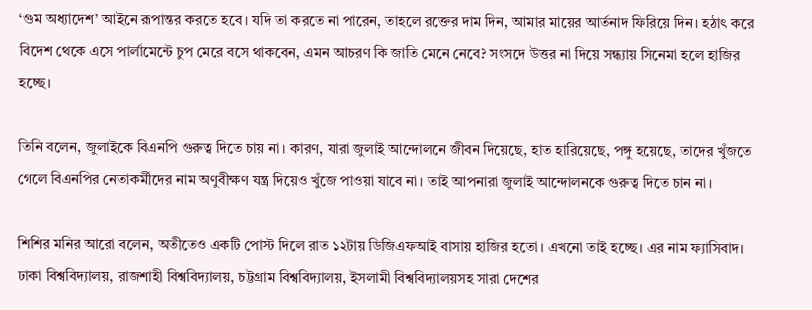‘গুম অধ্যাদেশ’ আইনে রূপান্তর করতে হবে। যদি তা করতে না পারেন, তাহলে রক্তের দাম দিন, আমার মায়ের আর্তনাদ ফিরিয়ে দিন। হঠাৎ করে বিদেশ থেকে এসে পার্লামেন্টে চুপ মেরে বসে থাকবেন, এমন আচরণ কি জাতি মেনে নেবে? সংসদে উত্তর না দিয়ে সন্ধ্যায় সিনেমা হলে হাজির হচ্ছে।

তিনি বলেন, জুলাইকে বিএনপি গুরুত্ব দিতে চায় না। কারণ, যারা জুলাই আন্দোলনে জীবন দিয়েছে, হাত হারিয়েছে, পঙ্গু হয়েছে, তাদের খুঁজতে গেলে বিএনপির নেতাকর্মীদের নাম অণুবীক্ষণ যন্ত্র দিয়েও খুঁজে পাওয়া যাবে না। তাই আপনারা জুলাই আন্দোলনকে গুরুত্ব দিতে চান না।

শিশির মনির আরো বলেন, অতীতেও একটি পোস্ট দিলে রাত ১২টায় ডিজিএফআই বাসায় হাজির হতো। এখনো তাই হচ্ছে। এর নাম ফ্যাসিবাদ। ঢাকা বিশ্ববিদ্যালয়, রাজশাহী বিশ্ববিদ্যালয়, চট্টগ্রাম বিশ্ববিদ্যালয়, ইসলামী বিশ্ববিদ্যালয়সহ সারা দেশের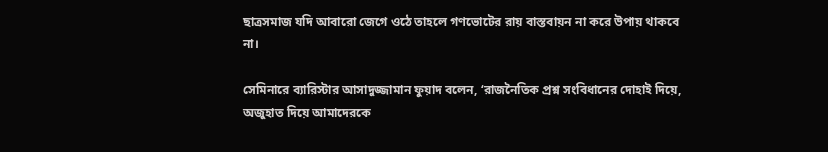ছাত্রসমাজ যদি আবারো জেগে ওঠে তাহলে গণভোটের রায় বাস্তবায়ন না করে উপায় থাকবে না।

সেমিনারে ব্যারিস্টার আসাদুজ্জামান ফুয়াদ বলেন, ‘রাজনৈতিক প্রশ্ন সংবিধানের দোহাই দিয়ে, অজুহাত দিয়ে আমাদেরকে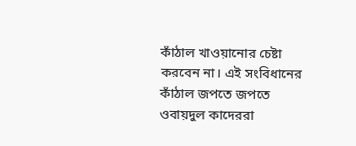কাঁঠাল খাওয়ানোর চেষ্টা করবেন না। এই সংবিধানের কাঁঠাল জপতে জপতে ওবায়দুল কাদেররা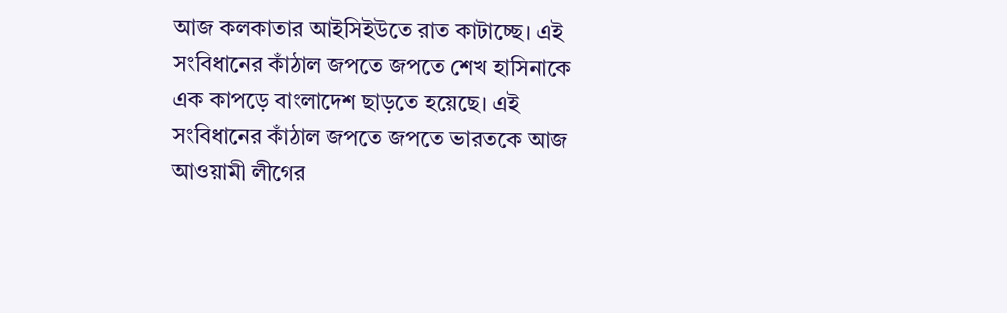আজ কলকাতার আইসিইউতে রাত কাটাচ্ছে। এই সংবিধানের কাঁঠাল জপতে জপতে শেখ হাসিনাকে এক কাপড়ে বাংলাদেশ ছাড়তে হয়েছে। এই সংবিধানের কাঁঠাল জপতে জপতে ভারতকে আজ আওয়ামী লীগের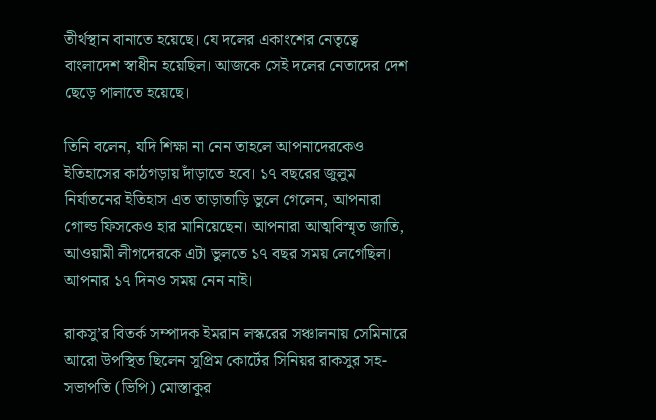তীর্থস্থান বানাতে হয়েছে। যে দলের একাংশের নেতৃত্বে বাংলাদেশ স্বাধীন হয়েছিল। আজকে সেই দলের নেতাদের দেশ ছেড়ে পালাতে হয়েছে।

তিনি বলেন, যদি শিক্ষা না নেন তাহলে আপনাদেরকেও ইতিহাসের কাঠগড়ায় দাঁড়াতে হবে। ১৭ বছরের জুলুম নির্যাতনের ইতিহাস এত তাড়াতাড়ি ভুলে গেলেন, আপনারা গোল্ড ফিসকেও হার মানিয়েছেন। আপনারা আত্মবিস্মৃত জাতি, আওয়ামী লীগদেরকে এটা ভুলতে ১৭ বছর সময় লেগেছিল। আপনার ১৭ দিনও সময় নেন নাই।

রাকসু’র বিতর্ক সম্পাদক ইমরান লস্করের সঞ্চালনায় সেমিনারে আরো উপস্থিত ছিলেন সুপ্রিম কোর্টের সিনিয়র রাকসুর সহ-সভাপতি (ভিপি) মোস্তাকুর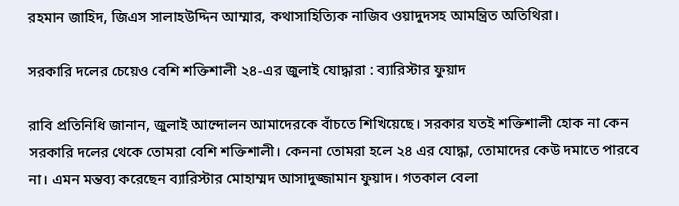রহমান জাহিদ, জিএস সালাহউদ্দিন আম্মার, কথাসাহিত্যিক নাজিব ওয়াদুদসহ আমন্ত্রিত অতিথিরা।

সরকারি দলের চেয়েও বেশি শক্তিশালী ২৪-এর জুলাই যোদ্ধারা : ব্যারিস্টার ফুয়াদ

রাবি প্রতিনিধি জানান, জুলাই আন্দোলন আমাদেরকে বাঁচতে শিখিয়েছে। সরকার যতই শক্তিশালী হোক না কেন সরকারি দলের থেকে তোমরা বেশি শক্তিশালী। কেননা তোমরা হলে ২৪ এর যোদ্ধা, তোমাদের কেউ দমাতে পারবে না। এমন মন্তব্য করেছেন ব্যারিস্টার মোহাম্মদ আসাদুজ্জামান ফুয়াদ। গতকাল বেলা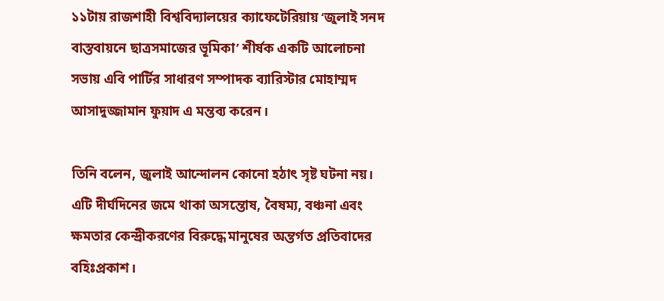১১টায় রাজশাহী বিশ্ববিদ্যালয়ের ক্যাফেটেরিয়ায় ‘জুলাই সনদ বাস্তবায়নে ছাত্রসমাজের ভূমিকা’ শীর্ষক একটি আলোচনা সভায় এবি পার্টির সাধারণ সম্পাদক ব্যারিস্টার মোহাম্মদ আসাদুজ্জামান ফুয়াদ এ মন্তব্য করেন।

তিনি বলেন, জুলাই আন্দোলন কোনো হঠাৎ সৃষ্ট ঘটনা নয়। এটি দীর্ঘদিনের জমে থাকা অসন্তোষ, বৈষম্য, বঞ্চনা এবং ক্ষমতার কেন্দ্রীকরণের বিরুদ্ধে মানুষের অন্তর্গত প্রতিবাদের বহিঃপ্রকাশ।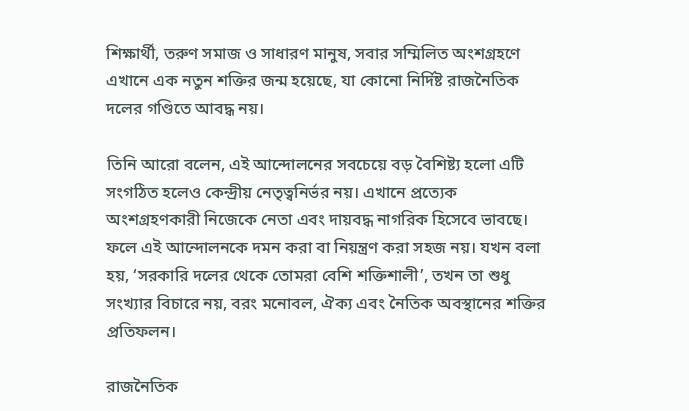শিক্ষার্থী, তরুণ সমাজ ও সাধারণ মানুষ, সবার সম্মিলিত অংশগ্রহণে এখানে এক নতুন শক্তির জন্ম হয়েছে, যা কোনো নির্দিষ্ট রাজনৈতিক দলের গণ্ডিতে আবদ্ধ নয়।

তিনি আরো বলেন, এই আন্দোলনের সবচেয়ে বড় বৈশিষ্ট্য হলো এটি সংগঠিত হলেও কেন্দ্রীয় নেতৃত্বনির্ভর নয়। এখানে প্রত্যেক অংশগ্রহণকারী নিজেকে নেতা এবং দায়বদ্ধ নাগরিক হিসেবে ভাবছে। ফলে এই আন্দোলনকে দমন করা বা নিয়ন্ত্রণ করা সহজ নয়। যখন বলা হয়, ‘সরকারি দলের থেকে তোমরা বেশি শক্তিশালী’, তখন তা শুধু সংখ্যার বিচারে নয়, বরং মনোবল, ঐক্য এবং নৈতিক অবস্থানের শক্তির প্রতিফলন।

রাজনৈতিক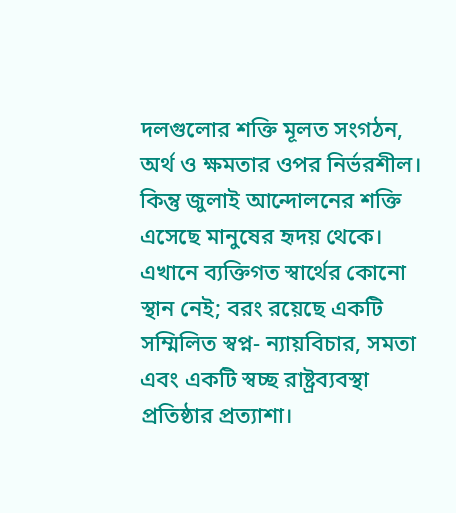দলগুলোর শক্তি মূলত সংগঠন, অর্থ ও ক্ষমতার ওপর নির্ভরশীল। কিন্তু জুলাই আন্দোলনের শক্তি এসেছে মানুষের হৃদয় থেকে। এখানে ব্যক্তিগত স্বার্থের কোনো স্থান নেই; বরং রয়েছে একটি সম্মিলিত স্বপ্ন- ন্যায়বিচার, সমতা এবং একটি স্বচ্ছ রাষ্ট্রব্যবস্থা প্রতিষ্ঠার প্রত্যাশা।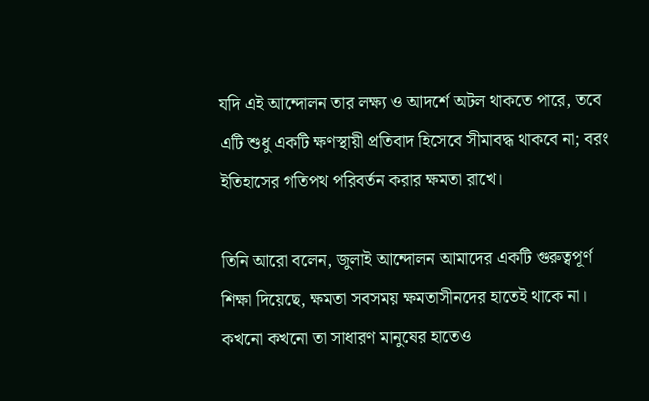যদি এই আন্দোলন তার লক্ষ্য ও আদর্শে অটল থাকতে পারে, তবে এটি শুধু একটি ক্ষণস্থায়ী প্রতিবাদ হিসেবে সীমাবদ্ধ থাকবে না; বরং ইতিহাসের গতিপথ পরিবর্তন করার ক্ষমতা রাখে।

তিনি আরো বলেন, জুলাই আন্দোলন আমাদের একটি গুরুত্বপূর্ণ শিক্ষা দিয়েছে, ক্ষমতা সবসময় ক্ষমতাসীনদের হাতেই থাকে না। কখনো কখনো তা সাধারণ মানুষের হাতেও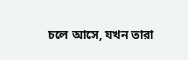চলে আসে, যখন তারা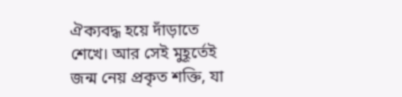ঐক্যবদ্ধ হয়ে দাঁড়াতে শেখে। আর সেই মুহূর্তেই জন্ম নেয় প্রকৃত শক্তি, যা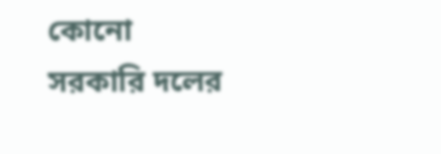কোনো সরকারি দলের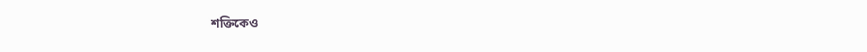শক্তিকেও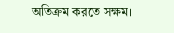অতিক্রম করতে সক্ষম।